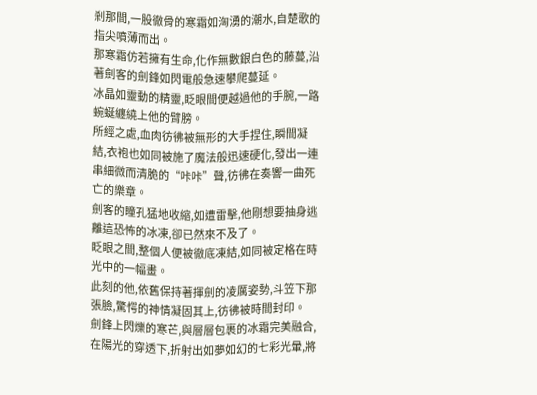剎那間,一股徹骨的寒霜如洶湧的潮水,自楚歌的指尖噴薄而出。
那寒霜仿若擁有生命,化作無數銀白色的藤蔓,沿著劍客的劍鋒如閃電般急速攀爬蔓延。
冰晶如靈動的精靈,眨眼間便越過他的手腕,一路蜿蜒纏繞上他的臂膀。
所經之處,血肉彷彿被無形的大手捏住,瞬間凝結,衣袍也如同被施了魔法般迅速硬化,發出一連串細微而清脆的“咔咔”聲,彷彿在奏響一曲死亡的樂章。
劍客的瞳孔猛地收縮,如遭雷擊,他剛想要抽身逃離這恐怖的冰凍,卻已然來不及了。
眨眼之間,整個人便被徹底凍結,如同被定格在時光中的一幅畫。
此刻的他,依舊保持著揮劍的凌厲姿勢,斗笠下那張臉,驚愕的神情凝固其上,彷彿被時間封印。
劍鋒上閃爍的寒芒,與層層包裹的冰霜完美融合,在陽光的穿透下,折射出如夢如幻的七彩光暈,將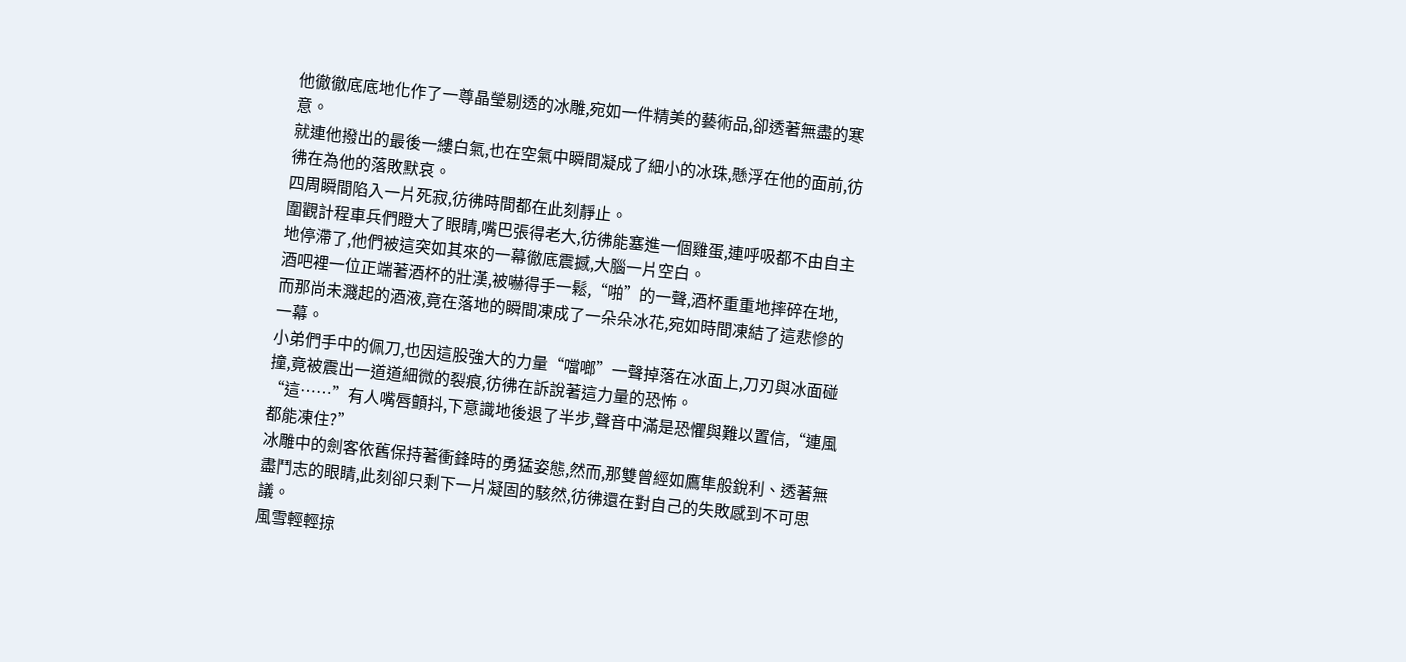他徹徹底底地化作了一尊晶瑩剔透的冰雕,宛如一件精美的藝術品,卻透著無盡的寒意。
就連他撥出的最後一縷白氣,也在空氣中瞬間凝成了細小的冰珠,懸浮在他的面前,彷彿在為他的落敗默哀。
四周瞬間陷入一片死寂,彷彿時間都在此刻靜止。
圍觀計程車兵們瞪大了眼睛,嘴巴張得老大,彷彿能塞進一個雞蛋,連呼吸都不由自主地停滯了,他們被這突如其來的一幕徹底震撼,大腦一片空白。
酒吧裡一位正端著酒杯的壯漢,被嚇得手一鬆,“啪”的一聲,酒杯重重地摔碎在地,而那尚未濺起的酒液,竟在落地的瞬間凍成了一朵朵冰花,宛如時間凍結了這悲慘的一幕。
小弟們手中的佩刀,也因這股強大的力量“噹啷”一聲掉落在冰面上,刀刃與冰面碰撞,竟被震出一道道細微的裂痕,彷彿在訴說著這力量的恐怖。
“這……”有人嘴唇顫抖,下意識地後退了半步,聲音中滿是恐懼與難以置信,“連風都能凍住?”
冰雕中的劍客依舊保持著衝鋒時的勇猛姿態,然而,那雙曾經如鷹隼般銳利、透著無盡鬥志的眼睛,此刻卻只剩下一片凝固的駭然,彷彿還在對自己的失敗感到不可思議。
風雪輕輕掠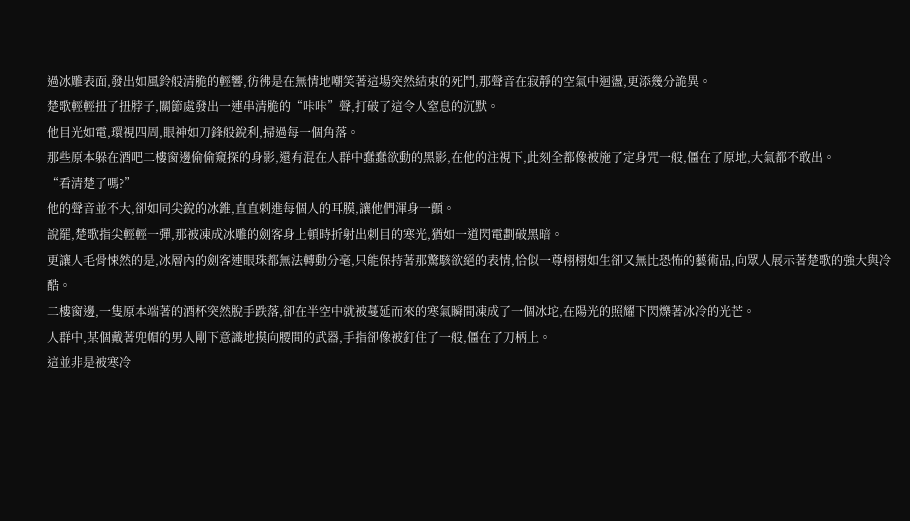過冰雕表面,發出如風鈴般清脆的輕響,彷彿是在無情地嘲笑著這場突然結束的死鬥,那聲音在寂靜的空氣中迴盪,更添幾分詭異。
楚歌輕輕扭了扭脖子,關節處發出一連串清脆的“咔咔”聲,打破了這令人窒息的沉默。
他目光如電,環視四周,眼神如刀鋒般銳利,掃過每一個角落。
那些原本躲在酒吧二樓窗邊偷偷窺探的身影,還有混在人群中蠢蠢欲動的黑影,在他的注視下,此刻全都像被施了定身咒一般,僵在了原地,大氣都不敢出。
“看清楚了嗎?”
他的聲音並不大,卻如同尖銳的冰錐,直直刺進每個人的耳膜,讓他們渾身一顫。
說罷,楚歌指尖輕輕一彈,那被凍成冰雕的劍客身上頓時折射出刺目的寒光,猶如一道閃電劃破黑暗。
更讓人毛骨悚然的是,冰層內的劍客連眼珠都無法轉動分毫,只能保持著那驚駭欲絕的表情,恰似一尊栩栩如生卻又無比恐怖的藝術品,向眾人展示著楚歌的強大與冷酷。
二樓窗邊,一隻原本端著的酒杯突然脫手跌落,卻在半空中就被蔓延而來的寒氣瞬間凍成了一個冰坨,在陽光的照耀下閃爍著冰冷的光芒。
人群中,某個戴著兜帽的男人剛下意識地摸向腰間的武器,手指卻像被釘住了一般,僵在了刀柄上。
這並非是被寒冷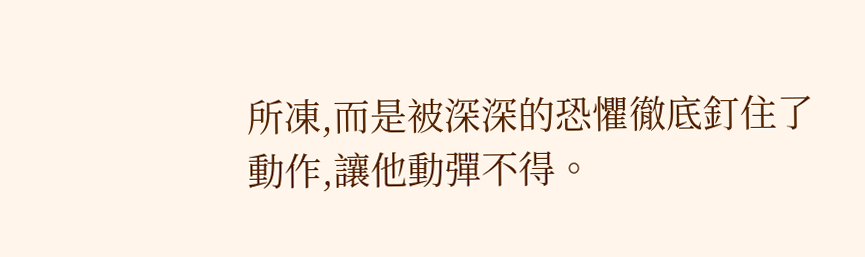所凍,而是被深深的恐懼徹底釘住了動作,讓他動彈不得。